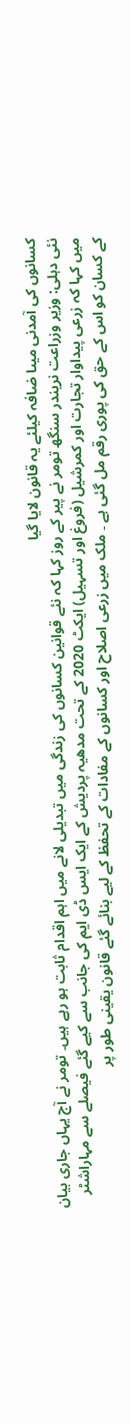کسانوں کی آمدنی میںا ضافہ کیلئے یہ قانون لایا گیا
نئی دہلی: وزیر وزراعت نریندر سنگھ تومر نے پیر کے روز کہا کہ نئے قوانین کسانوں کی زندگی میں تبدیلی لانے میں اہم اقدام ثابت ہو رہے ہیں۔ تومر نے آج یہاں جاری بیان میں کہا کہ زرعی پیداوار تجارت اور کمرشیل (فروغ اور تسہیل) ایکٹ 2020 کے تحت مدھیہ پردیش کے ایک ایس ڈی ایم کی جانب سے کیے گئے فیصلے سے مہاراشٹر کے کسان کو اس کے حق کی پوری رقم مل گئی ہے ۔ ملک میں زرعی اصلاح اور کسانوں کے مفادات کے تحفظ کے لیے بنائے گئے قانون یقینی طور پر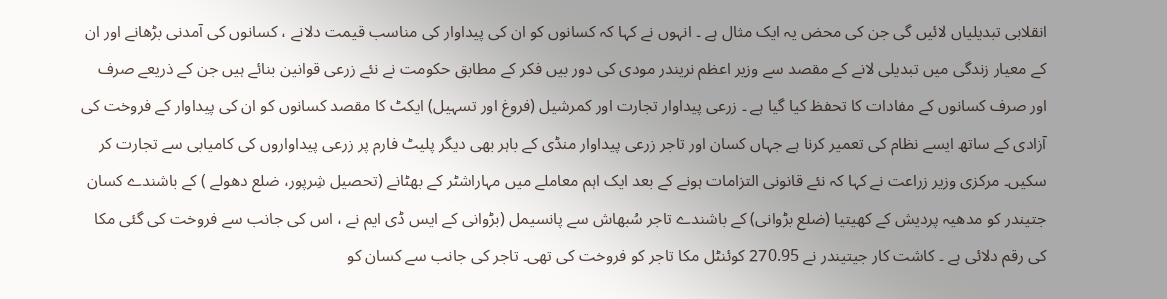انقلابی تبدیلیاں لائیں گی جن کی محض یہ ایک مثال ہے ۔ انہوں نے کہا کہ کسانوں کو ان کی پیداوار کی مناسب قیمت دلانے ، کسانوں کی آمدنی بڑھانے اور ان کے معیار زندگی میں تبدیلی لانے کے مقصد سے وزیر اعظم نریندر مودی کی دور بیں فکر کے مطابق حکومت نے نئے زرعی قوانین بنائے ہیں جن کے ذریعے صرف اور صرف کسانوں کے مفادات کا تحفظ کیا گیا ہے ۔ زرعی پیداوار تجارت اور کمرشیل (فروغ اور تسہیل) ایکٹ کا مقصد کسانوں کو ان کی پیداوار کے فروخت کی آزادی کے ساتھ ایسے نظام کی تعمیر کرنا ہے جہاں کسان اور تاجر زرعی پیداوار منڈی کے باہر بھی دیگر پلیٹ فارم پر زرعی پیداواروں کی کامیابی سے تجارت کر سکیں۔ مرکزی وزیر زراعت نے کہا کہ نئے قانونی التزامات ہونے کے بعد ایک اہم معاملے میں مہاراشٹر کے بھٹانے (تحصیل شِرپور، ضلع دھولے ) کے باشندے کسان جتیندر کو مدھیہ پردیش کے کھیتیا (ضلع بڑوانی) کے باشندے تاجر سُبھاش سے پانسیمل (بڑوانی کے ایس ڈی ایم نے ، اس کی جانب سے فروخت کی گئی مکا کی رقم دلائی ہے ۔ کاشت کار جیتیندر نے 270.95 کوئنٹل مکا تاجر کو فروخت کی تھی۔ تاجر کی جانب سے کسان کو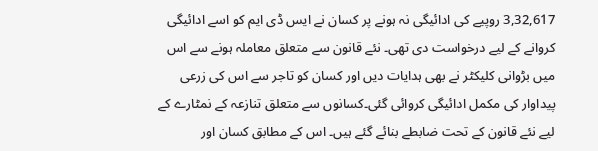3,32,617 روپیے کی ادائیگی نہ ہونے پر کسان نے ایس ڈی ایم کو اسے ادائیگی کروانے کے لیے درخواست دی تھی۔ نئے قانون سے متعلق معاملہ ہونے سے اس میں بڑوانی کلیکٹر نے بھی ہدایات دیں اور کسان کو تاجر سے اس کی زرعی پیداوار کی مکمل ادائیگی کروائی گئی۔کسانوں سے متعلق تنازعہ کے نمٹارے کے لیے نئے قانون کے تحت ضابطے بنائے گئے ہیں۔ اس کے مطابق کسان اور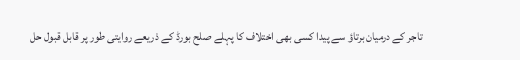تاجر کے درمیان برتاؤ سے پیدا کسی بھی اختلاف کا پہلے صلح بورڈ کے ذریعے روایتی طور پر قابل قبول حل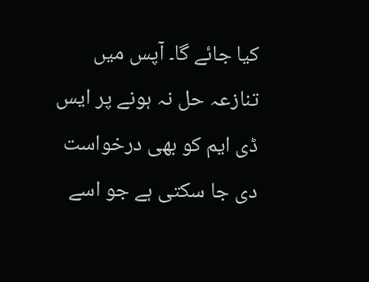کیا جائے گا۔ آپس میں تنازعہ حل نہ ہونے پر ایس ڈی ایم کو بھی درخواست دی جا سکتی ہے جو اسے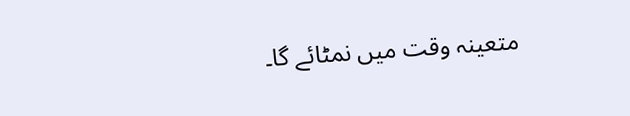متعینہ وقت میں نمٹائے گا۔